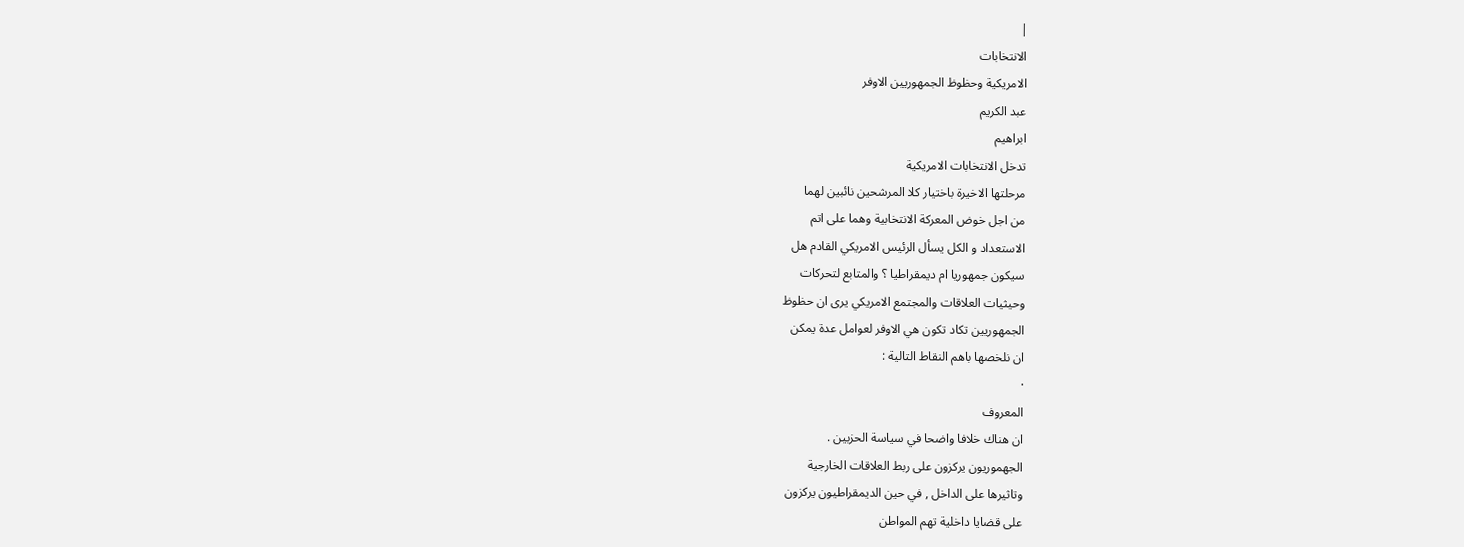|
الانتخابات
الامريكية وحظوظ الجمهوريين الاوفر
عبد الكريم
ابراهيم
تدخل الانتخابات الامريكية
مرحلتها الاخيرة باختيار كلا المرشحين نائبين لهما
من اجل خوض المعركة الانتخابية وهما على اتم
الاستعداد و الكل يسأل الرئيس الامريكي القادم هل
سيكون جمهوريا ام ديمقراطيا ؟ والمتابع لتحركات
وحيثيات العلاقات والمجتمع الامريكي يرى ان حظوظ
الجمهوريين تكاد تكون هي الاوفر لعوامل عدة يمكن
ان نلخصها باهم النقاط التالية :
·
المعروف
ان هناك خلافا واضحا في سياسة الحزبين .
الجهموريون يركزون على ربط العلاقات الخارجية
وتاثيرها على الداخل , في حين الديمقراطيون يركزون
على قضايا داخلية تهم المواطن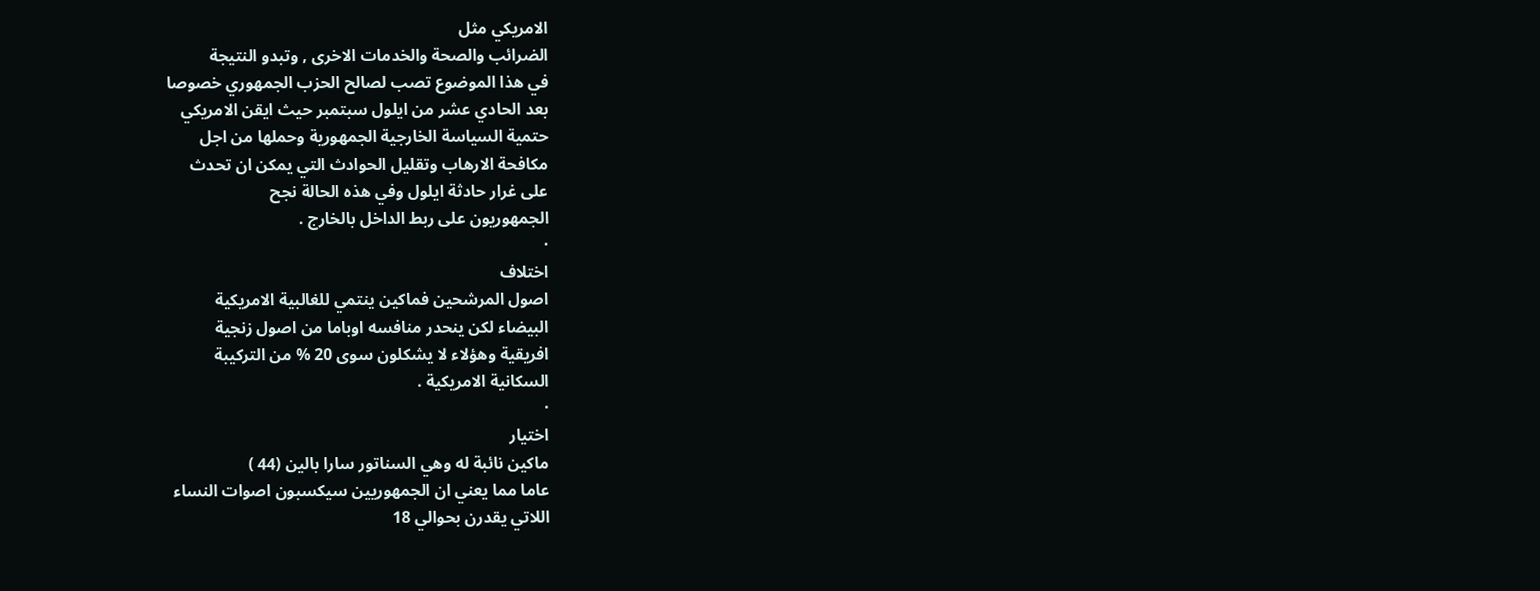الامريكي مثل
الضرائب والصحة والخدمات الاخرى , وتبدو النتيجة
في هذا الموضوع تصب لصالح الحزب الجمهوري خصوصا
بعد الحادي عشر من ايلول سبتمبر حيث ايقن الامريكي
حتمية السياسة الخارجية الجمهورية وحملها من اجل
مكافحة الارهاب وتقليل الحوادث التي يمكن ان تحدث
على غرار حادثة ايلول وفي هذه الحالة نجح
الجمهوريون على ربط الداخل بالخارج .
·
اختلاف
اصول المرشحين فماكين ينتمي للغالبية الامريكية
البيضاء لكن ينحدر منافسه اوباما من اصول زنجية
افريقية وهؤلاء لا يشكلون سوى 20 % من التركيبة
السكانية الامريكية .
·
اختيار
ماكين نائبة له وهي السناتور سارا بالين (44 )
عاما مما يعني ان الجمهوريين سيكسبون اصوات النساء
اللاتي يقدرن بحوالي 18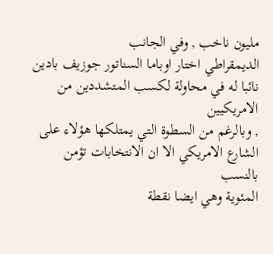مليون ناخب , وفي الجانب
الديمقراطي اختار اوباما السناتور جوزيف بادين
نائبا له في محاولة لكسب المتشددين من الامريكيين
, وبالرغم من السطوة التي يمتلكها هؤلاء على
الشارع الامريكي الا ان الانتخابات تؤمن بالنسب
المئوية وهي ايضا نقطة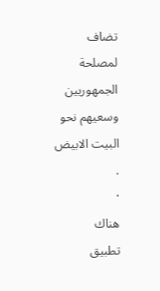تضاف لمصلحة الجمهوريين
وسعيهم نحو البيت الابيض .
·
هناك
تطبيق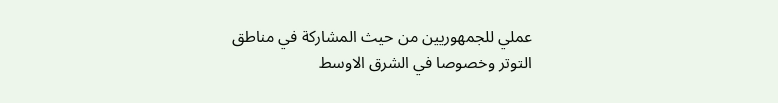عملي للجمهوريين من حيث المشاركة في مناطق
التوتر وخصوصا في الشرق الاوسط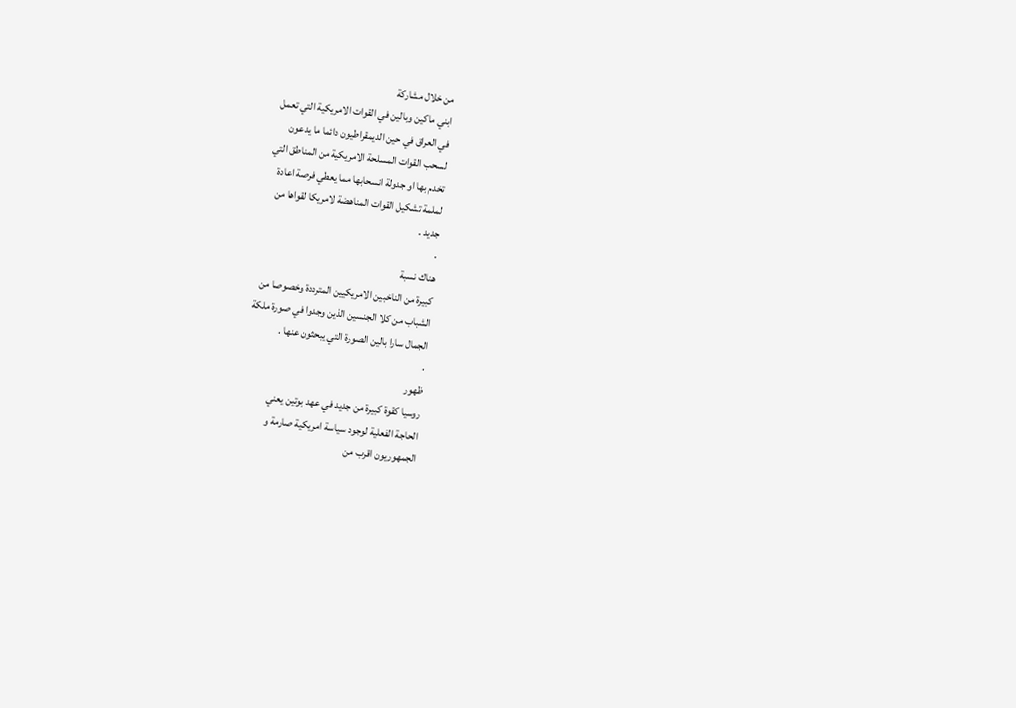من خلال مشاركة
ابني ماكين وبالين في القوات الامريكية التي تعمل
في العراق في حين الديمقراطيون دائما ما يدعون
لسحب القوات المسلحة الامريكية من المناطق التي
تخدم بها او جدولة انسحابها مما يعطي فرصة اعادة
لملمة تشكيل القوات المناهضة لامريكا لقواها من
جديد .
·
هناك نسبة
كبيرة من الناخبين الامريكيين المترددة وخصوصا من
الشباب من كلا الجنسين الذين وجدوا في صورة ملكة
الجمال سارا بالين الصورة التي يبحثون عنها .
·
ظهور
روسيا كقوة كبيرة من جديد في عهد بوتين يعني
الحاجة الفعلية لوجود سياسة امريكية صارمة و
الجمهوريون اقرب من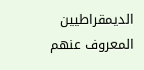الديمقراطيين المعروف عنهم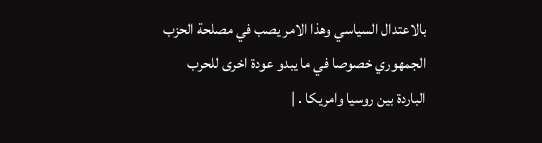بالاعتدال السياسي وهذا الامر يصب في مصلحة الحزب
الجمهوري خصوصا في ما يبدو عودة اخرى للحرب
الباردة بين روسيا وامريكا . |